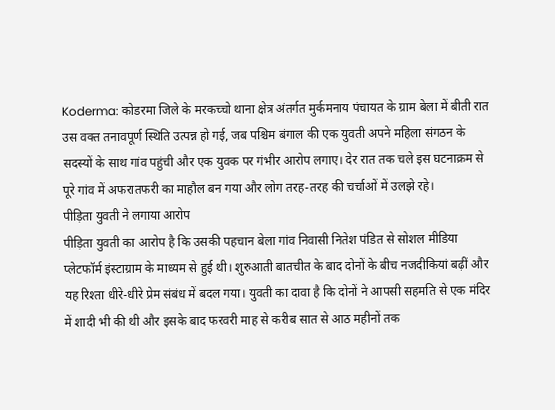Koderma: कोडरमा जिले के मरकच्चो थाना क्षेत्र अंतर्गत मुर्कमनाय पंचायत के ग्राम बेला में बीती रात उस वक्त तनावपूर्ण स्थिति उत्पन्न हो गई, जब पश्चिम बंगाल की एक युवती अपने महिला संगठन के सदस्यों के साथ गांव पहुंची और एक युवक पर गंभीर आरोप लगाए। देर रात तक चले इस घटनाक्रम से पूरे गांव में अफरातफरी का माहौल बन गया और लोग तरह-तरह की चर्चाओं में उलझे रहे।
पीड़िता युवती ने लगाया आरोप
पीड़िता युवती का आरोप है कि उसकी पहचान बेला गांव निवासी नितेश पंडित से सोशल मीडिया प्लेटफॉर्म इंस्टाग्राम के माध्यम से हुई थी। शुरुआती बातचीत के बाद दोनों के बीच नजदीकियां बढ़ीं और यह रिश्ता धीरे-धीरे प्रेम संबंध में बदल गया। युवती का दावा है कि दोनों ने आपसी सहमति से एक मंदिर में शादी भी की थी और इसके बाद फरवरी माह से करीब सात से आठ महीनों तक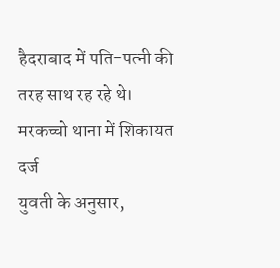हैदराबाद में पति-पत्नी की तरह साथ रह रहे थे।
मरकच्चो थाना में शिकायत दर्ज
युवती के अनुसार,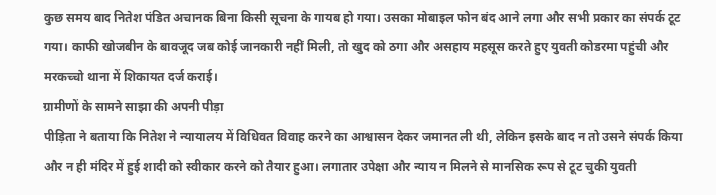कुछ समय बाद नितेश पंडित अचानक बिना किसी सूचना के गायब हो गया। उसका मोबाइल फोन बंद आने लगा और सभी प्रकार का संपर्क टूट गया। काफी खोजबीन के बावजूद जब कोई जानकारी नहीं मिली, तो खुद को ठगा और असहाय महसूस करते हुए युवती कोडरमा पहुंची और मरकच्चो थाना में शिकायत दर्ज कराई।
ग्रामीणों के सामने साझा की अपनी पीड़ा
पीड़िता ने बताया कि नितेश ने न्यायालय में विधिवत विवाह करने का आश्वासन देकर जमानत ली थी, लेकिन इसके बाद न तो उसने संपर्क किया और न ही मंदिर में हुई शादी को स्वीकार करने को तैयार हुआ। लगातार उपेक्षा और न्याय न मिलने से मानसिक रूप से टूट चुकी युवती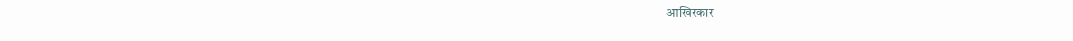आखिरकार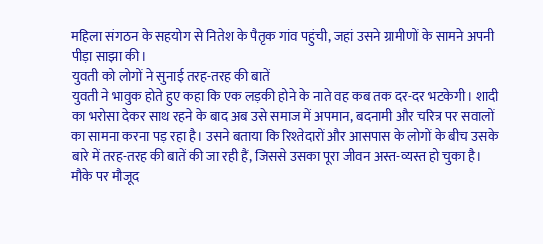महिला संगठन के सहयोग से नितेश के पैतृक गांव पहुंची, जहां उसने ग्रामीणों के सामने अपनी पीड़ा साझा की।
युवती को लोगों ने सुनाई तरह-तरह की बातें
युवती ने भावुक होते हुए कहा कि एक लड़की होने के नाते वह कब तक दर-दर भटकेगी। शादी का भरोसा देकर साथ रहने के बाद अब उसे समाज में अपमान, बदनामी और चरित्र पर सवालों का सामना करना पड़ रहा है। उसने बताया कि रिश्तेदारों और आसपास के लोगों के बीच उसके बारे में तरह-तरह की बातें की जा रही हैं, जिससे उसका पूरा जीवन अस्त-व्यस्त हो चुका है।
मौके पर मौजूद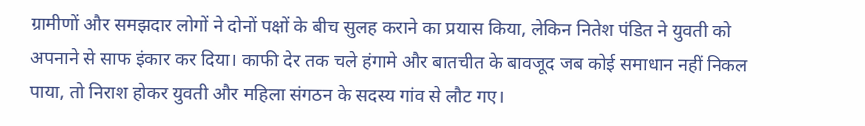ग्रामीणों और समझदार लोगों ने दोनों पक्षों के बीच सुलह कराने का प्रयास किया, लेकिन नितेश पंडित ने युवती को अपनाने से साफ इंकार कर दिया। काफी देर तक चले हंगामे और बातचीत के बावजूद जब कोई समाधान नहीं निकल पाया, तो निराश होकर युवती और महिला संगठन के सदस्य गांव से लौट गए।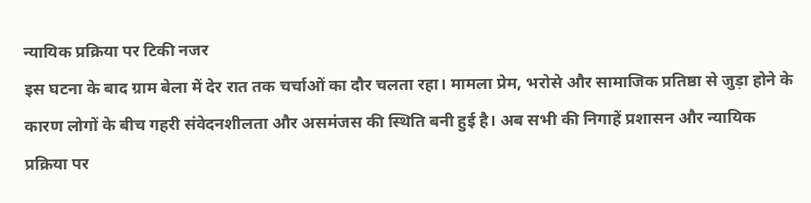न्यायिक प्रक्रिया पर टिकी नजर
इस घटना के बाद ग्राम बेला में देर रात तक चर्चाओं का दौर चलता रहा। मामला प्रेम, भरोसे और सामाजिक प्रतिष्ठा से जुड़ा होने के कारण लोगों के बीच गहरी संवेदनशीलता और असमंजस की स्थिति बनी हुई है। अब सभी की निगाहें प्रशासन और न्यायिक प्रक्रिया पर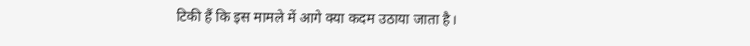टिकी हैं कि इस मामले में आगे क्या कदम उठाया जाता है।